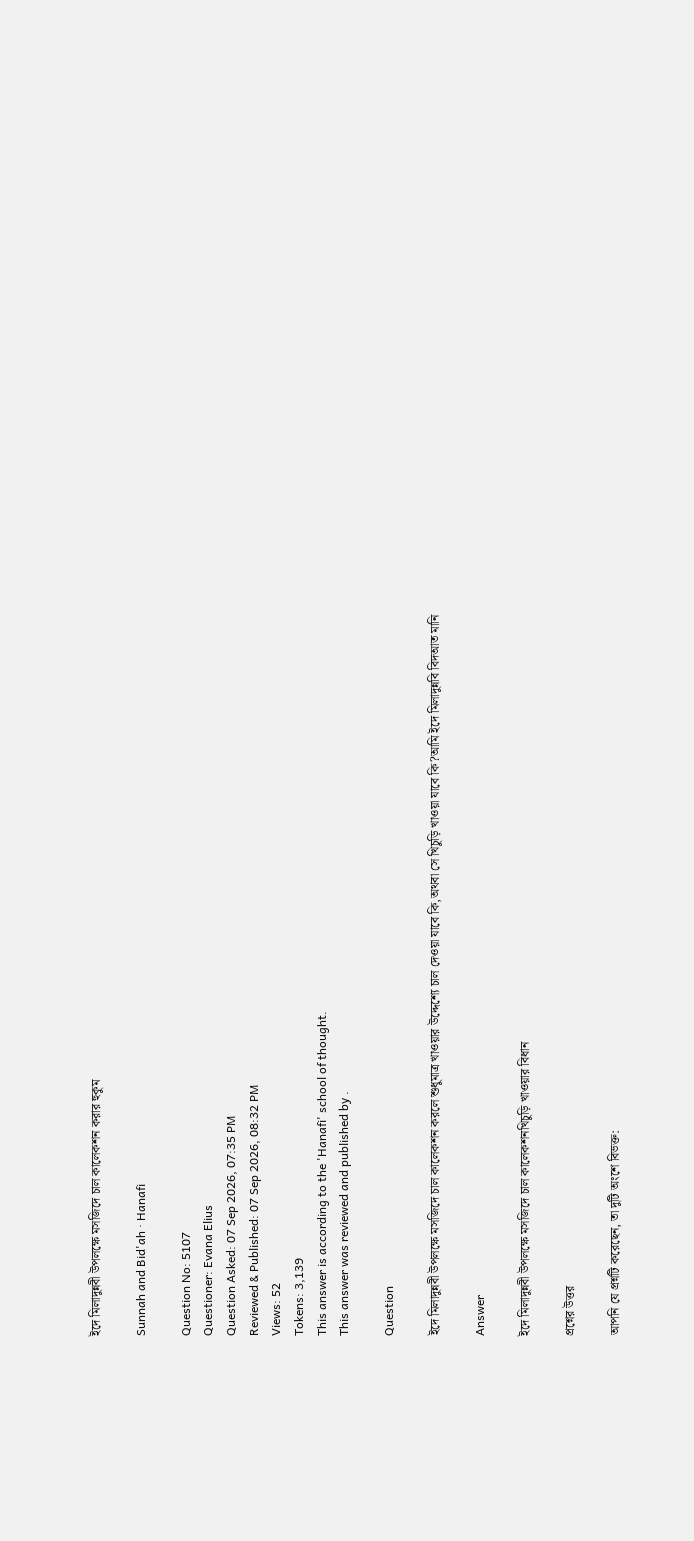ইদে মিলাদুন্নবী উপলক্ষে মসজিদে চাল কালেকশন করার হুকুম

Sunnah and Bid'ah · Hanafi

Question No: 5107
Questioner: Evana Elius
Question Asked: 07 Sep 2026, 07:35 PM
Reviewed & Published: 07 Sep 2026, 08:32 PM
Views: 52
Tokens: 3,139
This answer is according to the 'Hanafi' school of thought.
This answer was reviewed and published by .

Question

ইদে মিলাদুন্নবী উপলক্ষে মসজিদে চাল কালেকশন করলে শুধুমাত্র খাওয়ার উদ্দেশ্যে চাল দেওয়া যাবে কি,অথবা সে খিচুড়ি খাওয়া যাবে কি?আমি ইদে মিলাদুন্নবি বিদআত মানি

Answer

ইদে মিলাদুন্নবী উপলক্ষে মসজিদে চাল কালেকশনখিচুড়ি খাওয়ার বিধান

প্রশ্নের উত্তর

আপনি যে প্রশ্নটি করেছেন, তা দুটি অংশে বিভক্ত: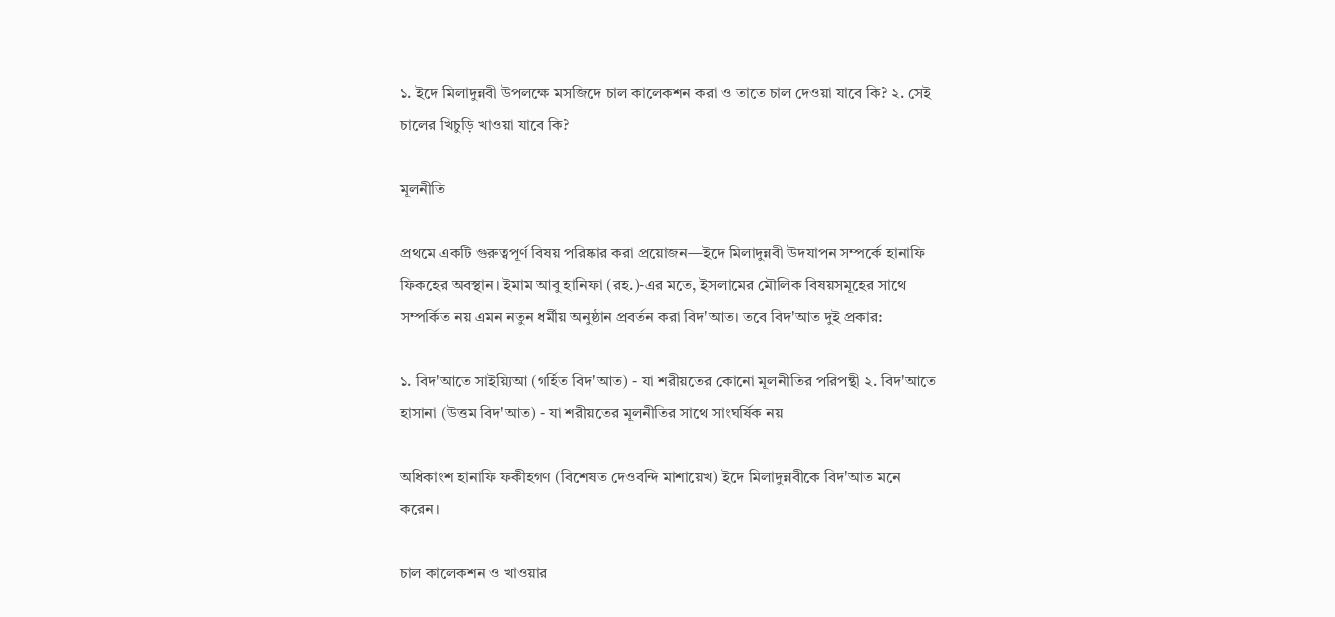১. ইদে মিলাদুন্নবী উপলক্ষে মসজিদে চাল কালেকশন করা ও তাতে চাল দেওয়া যাবে কি? ২. সেই চালের খিচুড়ি খাওয়া যাবে কি?

মূলনীতি

প্রথমে একটি গুরুত্বপূর্ণ বিষয় পরিষ্কার করা প্রয়োজন—ইদে মিলাদুন্নবী উদযাপন সম্পর্কে হানাফি ফিকহের অবস্থান। ইমাম আবু হানিফা (রহ.)-এর মতে, ইসলামের মৌলিক বিষয়সমূহের সাথে সম্পর্কিত নয় এমন নতুন ধর্মীয় অনুষ্ঠান প্রবর্তন করা বিদ'আত। তবে বিদ'আত দুই প্রকার:

১. বিদ'আতে সাইয়্যিআ (গর্হিত বিদ'আত) - যা শরীয়তের কোনো মূলনীতির পরিপন্থী ২. বিদ'আতে হাসানা (উত্তম বিদ'আত) - যা শরীয়তের মূলনীতির সাথে সাংঘর্ষিক নয়

অধিকাংশ হানাফি ফকীহগণ (বিশেষত দেওবন্দি মাশায়েখ) ইদে মিলাদুন্নবীকে বিদ'আত মনে করেন।

চাল কালেকশন ও খাওয়ার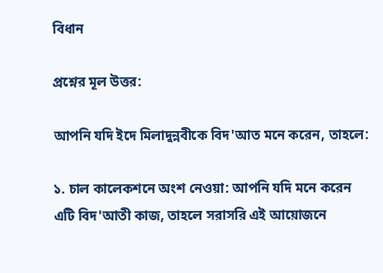বিধান

প্রশ্নের মূল উত্তর:

আপনি যদি ইদে মিলাদুন্নবীকে বিদ'আত মনে করেন, তাহলে:

১. চাল কালেকশনে অংশ নেওয়া: আপনি যদি মনে করেন এটি বিদ'আতী কাজ, তাহলে সরাসরি এই আয়োজনে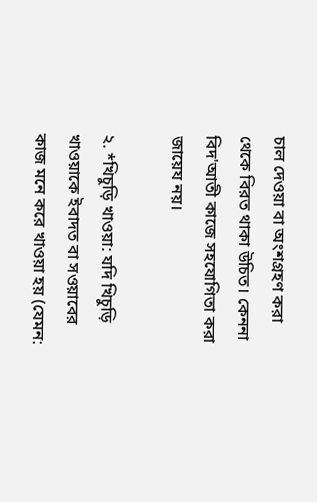চাল দেওয়া বা অংশগ্রহণ করা থেকে বিরত থাকা উচিত। কেননা বিদ'আতী কাজে সহযোগিতা করা জায়েয নয়।

২. *খিচুড়ি খাওয়া: যদি খিচুড়ি খাওয়াকে ইবাদত বা সওয়াবের কাজ মনে করে খাওয়া হয় (যেমন: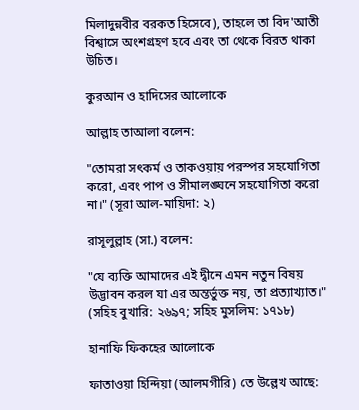মিলাদুন্নবীর বরকত হিসেবে), তাহলে তা বিদ'আতী বিশ্বাসে অংশগ্রহণ হবে এবং তা থেকে বিরত থাকা উচিত।

কুরআন ও হাদিসের আলোকে

আল্লাহ তাআলা বলেন:

"তোমরা সৎকর্ম ও তাকওয়ায় পরস্পর সহযোগিতা করো, এবং পাপ ও সীমালঙ্ঘনে সহযোগিতা করো না।" (সূরা আল-মায়িদা: ২)

রাসূলুল্লাহ (সা.) বলেন:

"যে ব্যক্তি আমাদের এই দ্বীনে এমন নতুন বিষয় উদ্ভাবন করল যা এর অন্তর্ভুক্ত নয়, তা প্রত্যাখ্যাত।" (সহিহ বুখারি: ২৬৯৭; সহিহ মুসলিম: ১৭১৮)

হানাফি ফিকহের আলোকে

ফাতাওয়া হিন্দিয়া (আলমগীরি) তে উল্লেখ আছে: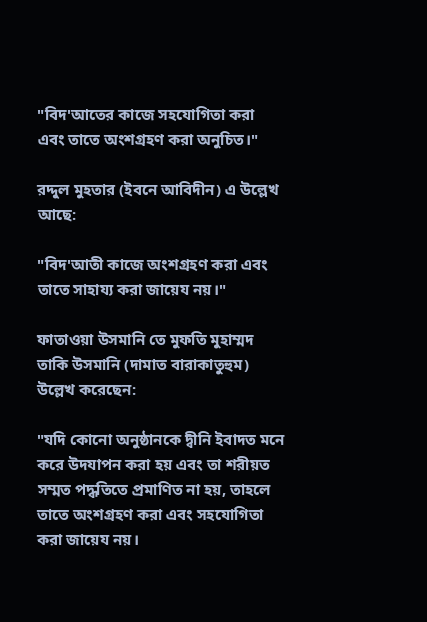"বিদ'আতের কাজে সহযোগিতা করা এবং তাতে অংশগ্রহণ করা অনুচিত।"

রদ্দুল মুহতার (ইবনে আবিদীন) এ উল্লেখ আছে:

"বিদ'আতী কাজে অংশগ্রহণ করা এবং তাতে সাহায্য করা জায়েয নয়।"

ফাতাওয়া উসমানি তে মুফতি মুহাম্মদ তাকি উসমানি (দামাত বারাকাতুহুম) উল্লেখ করেছেন:

"যদি কোনো অনুষ্ঠানকে দ্বীনি ইবাদত মনে করে উদযাপন করা হয় এবং তা শরীয়ত সম্মত পদ্ধতিতে প্রমাণিত না হয়, তাহলে তাতে অংশগ্রহণ করা এবং সহযোগিতা করা জায়েয নয়।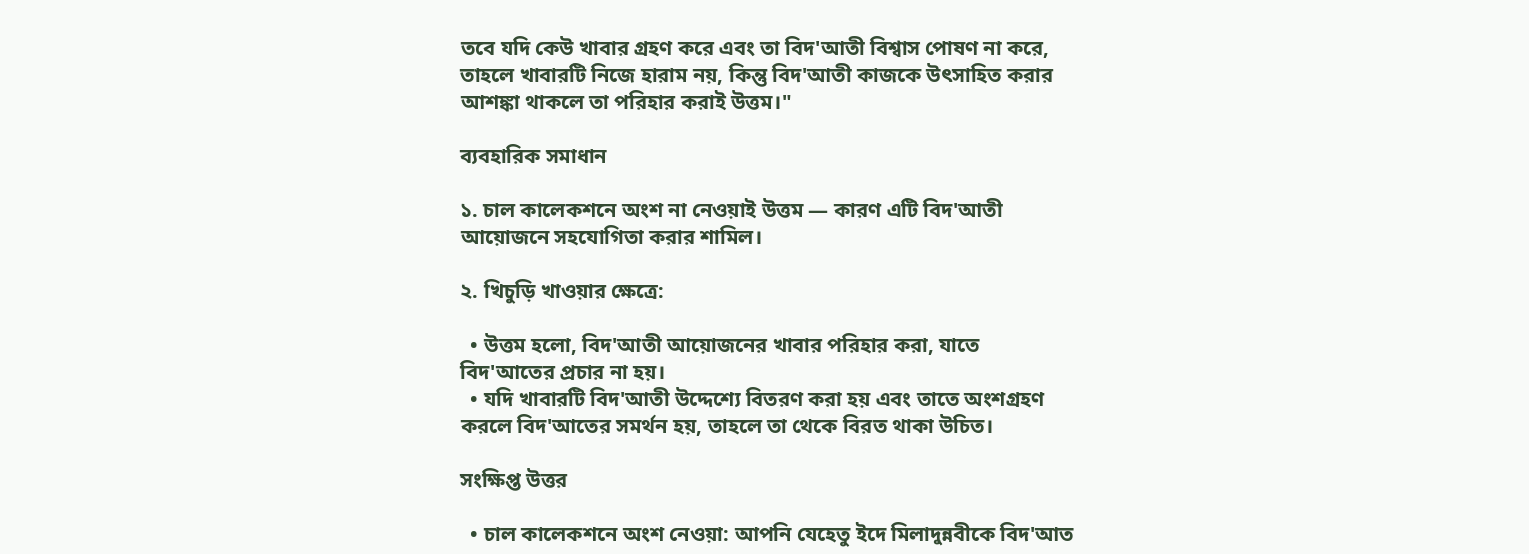তবে যদি কেউ খাবার গ্রহণ করে এবং তা বিদ'আতী বিশ্বাস পোষণ না করে, তাহলে খাবারটি নিজে হারাম নয়, কিন্তু বিদ'আতী কাজকে উৎসাহিত করার আশঙ্কা থাকলে তা পরিহার করাই উত্তম।"

ব্যবহারিক সমাধান

১. চাল কালেকশনে অংশ না নেওয়াই উত্তম — কারণ এটি বিদ'আতী আয়োজনে সহযোগিতা করার শামিল।

২. খিচুড়ি খাওয়ার ক্ষেত্রে:

  • উত্তম হলো, বিদ'আতী আয়োজনের খাবার পরিহার করা, যাতে বিদ'আতের প্রচার না হয়।
  • যদি খাবারটি বিদ'আতী উদ্দেশ্যে বিতরণ করা হয় এবং তাতে অংশগ্রহণ করলে বিদ'আতের সমর্থন হয়, তাহলে তা থেকে বিরত থাকা উচিত।

সংক্ষিপ্ত উত্তর

  • চাল কালেকশনে অংশ নেওয়া: আপনি যেহেতু ইদে মিলাদুন্নবীকে বিদ'আত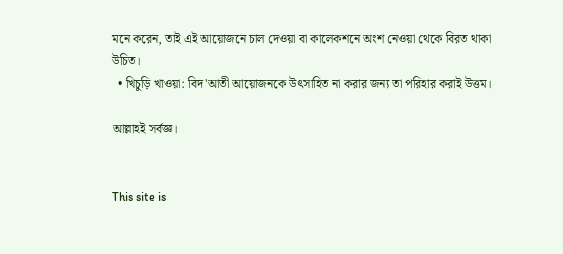মনে করেন, তাই এই আয়োজনে চাল দেওয়া বা কালেকশনে অংশ নেওয়া থেকে বিরত থাকা উচিত।
  • খিচুড়ি খাওয়া: বিদ'আতী আয়োজনকে উৎসাহিত না করার জন্য তা পরিহার করাই উত্তম।

আল্লাহই সর্বজ্ঞ।


This site is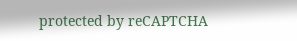protected by reCAPTCHA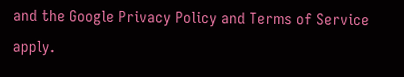and the Google Privacy Policy and Terms of Service apply.